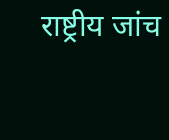राष्ट्रीय जांच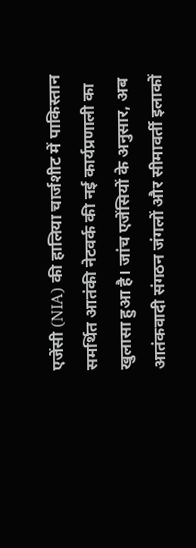एजेंसी (NIA) की हालिया चार्जशीट में पाकिस्तान समर्थित आतंकी नेटवर्क की नई कार्यप्रणाली का खुलासा हुआ है। जांच एजेंसियों के अनुसार, अब आतंकवादी संगठन जंगलों और सीमावर्ती इलाकों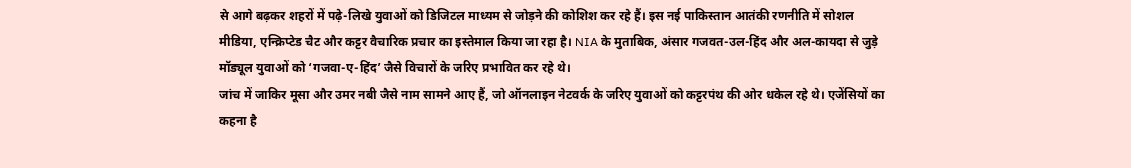से आगे बढ़कर शहरों में पढ़े-लिखे युवाओं को डिजिटल माध्यम से जोड़ने की कोशिश कर रहे हैं। इस नई पाकिस्तान आतंकी रणनीति में सोशल मीडिया, एन्क्रिप्टेड चैट और कट्टर वैचारिक प्रचार का इस्तेमाल किया जा रहा है। NIA के मुताबिक, अंसार गजवत-उल-हिंद और अल-कायदा से जुड़े मॉड्यूल युवाओं को ‘गजवा-ए-हिंद’ जैसे विचारों के जरिए प्रभावित कर रहे थे।
जांच में जाकिर मूसा और उमर नबी जैसे नाम सामने आए हैं, जो ऑनलाइन नेटवर्क के जरिए युवाओं को कट्टरपंथ की ओर धकेल रहे थे। एजेंसियों का कहना है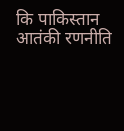कि पाकिस्तान आतंकी रणनीति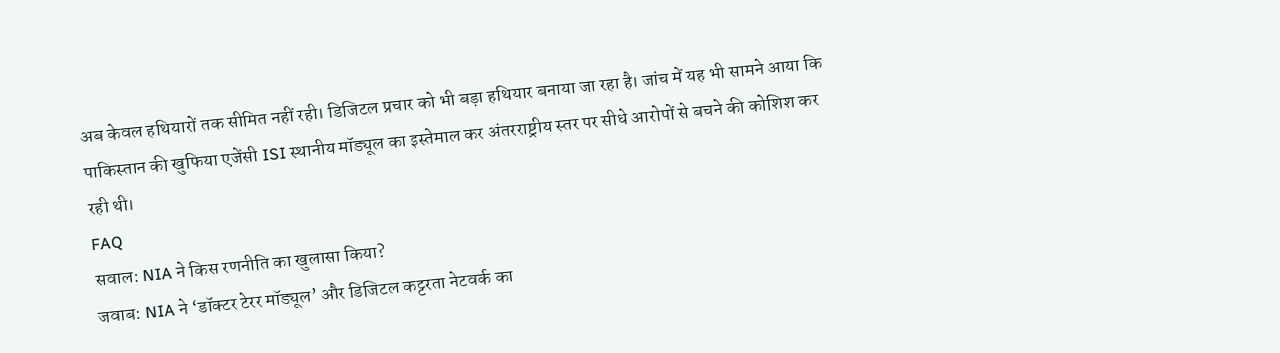अब केवल हथियारों तक सीमित नहीं रही। डिजिटल प्रचार को भी बड़ा हथियार बनाया जा रहा है। जांच में यह भी सामने आया कि पाकिस्तान की खुफिया एजेंसी ISI स्थानीय मॉड्यूल का इस्तेमाल कर अंतरराष्ट्रीय स्तर पर सीधे आरोपों से बचने की कोशिश कर रही थी।
FAQ
सवाल: NIA ने किस रणनीति का खुलासा किया?
जवाब: NIA ने ‘डॉक्टर टेरर मॉड्यूल’ और डिजिटल कट्टरता नेटवर्क का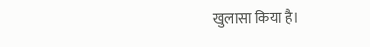खुलासा किया है।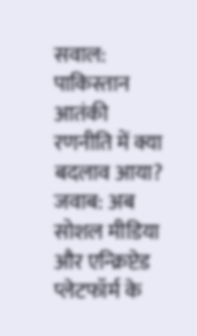सवाल: पाकिस्तान आतंकी रणनीति में क्या बदलाव आया?
जवाब: अब सोशल मीडिया और एन्क्रिप्टेड प्लेटफॉर्म के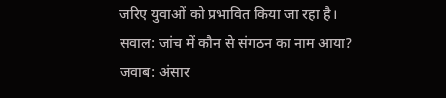जरिए युवाओं को प्रभावित किया जा रहा है।
सवाल: जांच में कौन से संगठन का नाम आया?
जवाब: अंसार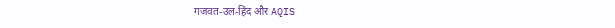गजवत-उल-हिंद और AQIS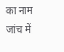का नाम जांच में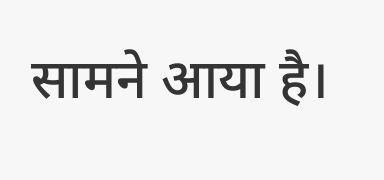सामने आया है।